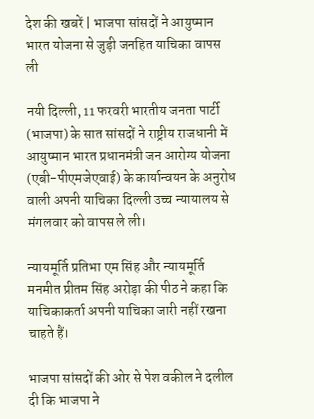देश की खबरें | भाजपा सांसदों ने आयुष्मान भारत योजना से जुड़ी जनहित याचिका वापस ली

नयी दिल्ली, 11 फरवरी भारतीय जनता पार्टी (भाजपा) के सात सांसदों ने राष्ट्रीय राजधानी में आयुष्मान भारत प्रधानमंत्री जन आरोग्य योजना (एबी-पीएमजेएवाई) के कार्यान्वयन के अनुरोध वाली अपनी याचिका दिल्ली उच्च न्यायालय से मंगलवार को वापस ले ली।

न्यायमूर्ति प्रतिभा एम सिंह और न्यायमूर्ति मनमीत प्रीतम सिंह अरोड़ा की पीठ ने कहा कि याचिकाकर्ता अपनी याचिका जारी नहीं रखना चाहते हैं।

भाजपा सांसदों की ओर से पेश वकील ने दलील दी कि भाजपा ने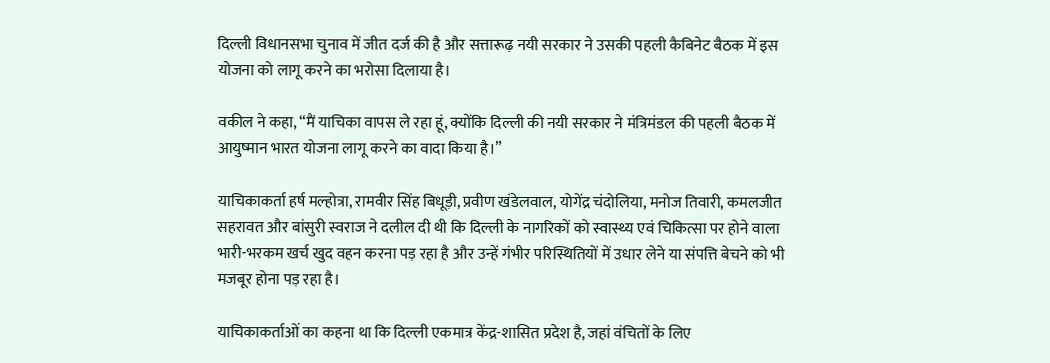दिल्ली विधानसभा चुनाव में जीत दर्ज की है और सत्तारूढ़ नयी सरकार ने उसकी पहली कैबिनेट बैठक में इस योजना को लागू करने का भरोसा दिलाया है।

वकील ने कहा, “मैं याचिका वापस ले रहा हूं, क्योंकि दिल्ली की नयी सरकार ने मंत्रिमंडल की पहली बैठक में आयुष्मान भारत योजना लागू करने का वादा किया है।”

याचिकाकर्ता हर्ष मल्होत्रा, रामवीर सिंह बिधूड़ी, प्रवीण खंडेलवाल, योगेंद्र चंदोलिया, मनोज तिवारी, कमलजीत सहरावत और बांसुरी स्वराज ने दलील दी थी कि दिल्ली के नागरिकों को स्वास्थ्य एवं चिकित्सा पर होने वाला भारी-भरकम खर्च खुद वहन करना पड़ रहा है और उन्हें गंभीर परिस्थितियों में उधार लेने या संपत्ति बेचने को भी मजबूर होना पड़ रहा है।

याचिकाकर्ताओं का कहना था कि दिल्ली एकमात्र केंद्र-शासित प्रदेश है, जहां वंचितों के लिए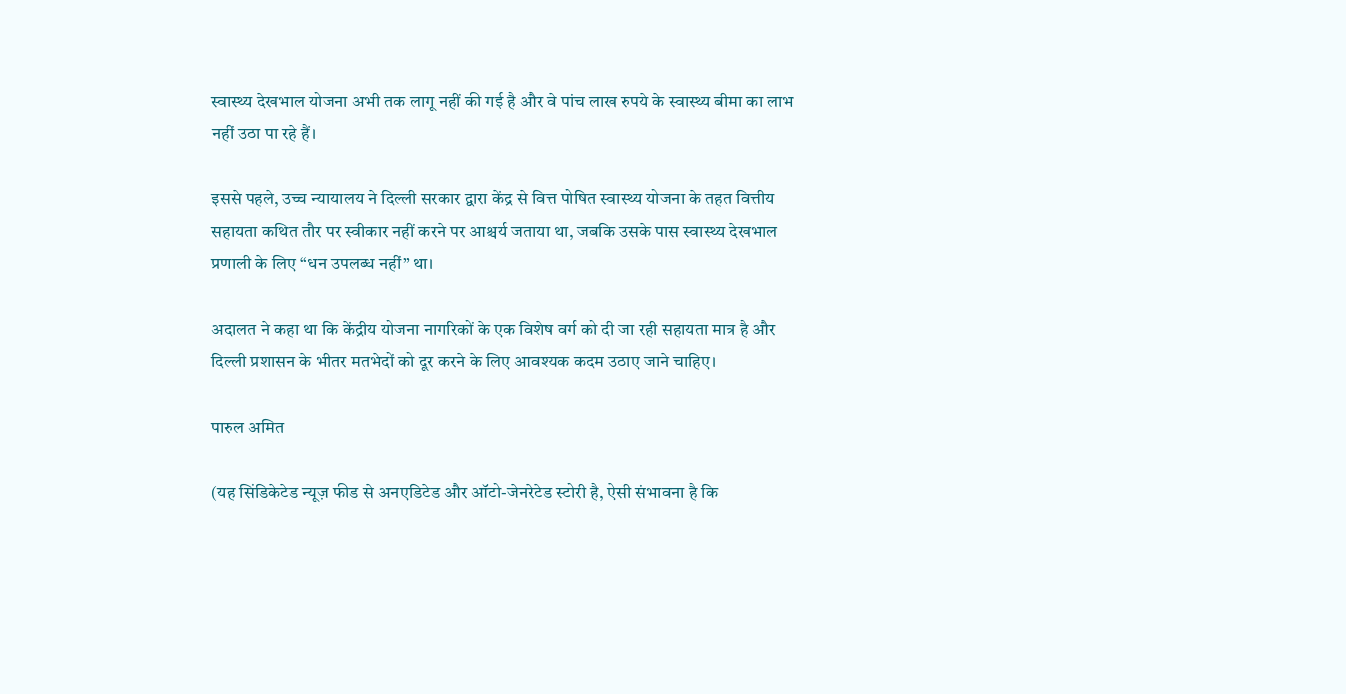स्वास्थ्य देखभाल योजना अभी तक लागू नहीं की गई है और वे पांच लाख रुपये के स्वास्थ्य बीमा का लाभ नहीं उठा पा रहे हैं।

इससे पहले, उच्च न्यायालय ने दिल्ली सरकार द्वारा केंद्र से वित्त पोषित स्वास्थ्य योजना के तहत वित्तीय सहायता कथित तौर पर स्वीकार नहीं करने पर आश्चर्य जताया था, जबकि उसके पास स्वास्थ्य देखभाल प्रणाली के लिए “धन उपलब्ध नहीं” था।

अदालत ने कहा था कि केंद्रीय योजना नागरिकों के एक विशेष वर्ग को दी जा रही सहायता मात्र है और दिल्ली प्रशासन के भीतर मतभेदों को दूर करने के लिए आवश्यक कदम उठाए जाने चाहिए।

पारुल अमित

(यह सिंडिकेटेड न्यूज़ फीड से अनएडिटेड और ऑटो-जेनरेटेड स्टोरी है, ऐसी संभावना है कि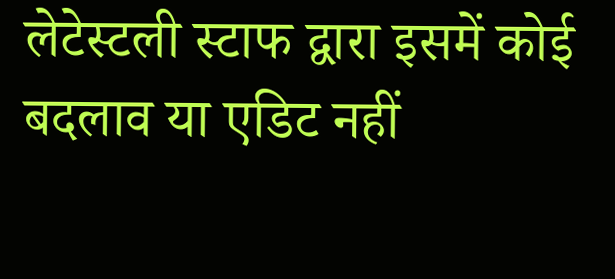लेटेस्टली स्टाफ द्वारा इसमें कोई बदलाव या एडिट नहीं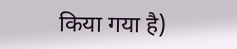किया गया है)